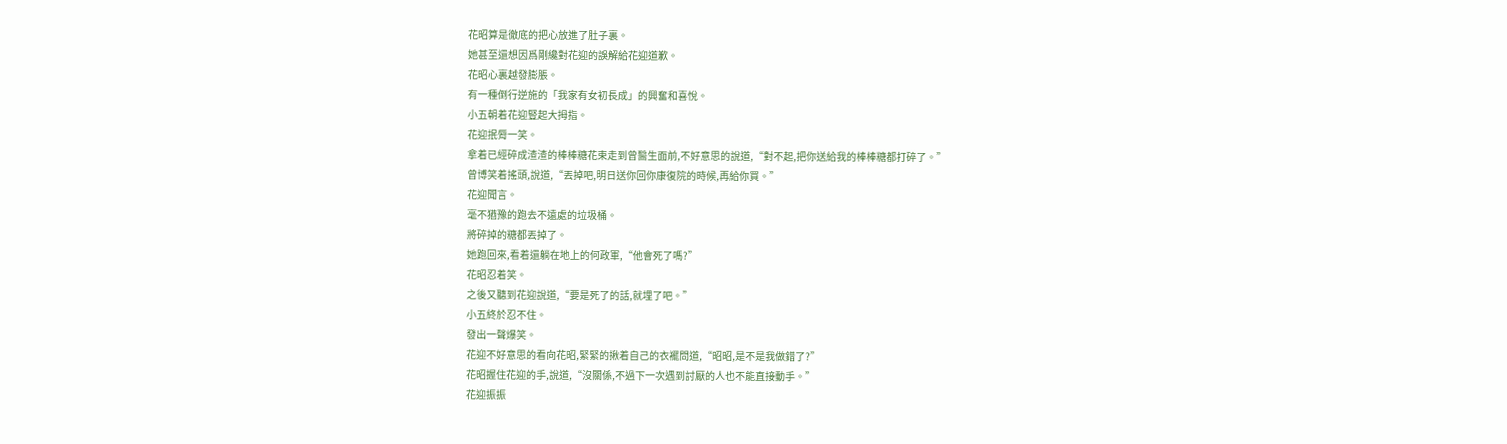花昭算是徹底的把心放進了肚子裏。
她甚至還想因爲剛纔對花迎的誤解給花迎道歉。
花昭心裏越發膨脹。
有一種倒行逆施的「我家有女初長成」的興奮和喜悅。
小五朝着花迎豎起大拇指。
花迎抿脣一笑。
拿着已經碎成渣渣的棒棒糖花束走到曾醫生面前,不好意思的說道,“對不起,把你送給我的棒棒糖都打碎了。”
曾博笑着搖頭,說道,“丟掉吧,明日送你回你康復院的時候,再給你買。”
花迎聞言。
毫不猶豫的跑去不遠處的垃圾桶。
將碎掉的糖都丟掉了。
她跑回來,看着還躺在地上的何政軍,“他會死了嗎?”
花昭忍着笑。
之後又聽到花迎說道,“要是死了的話,就埋了吧。”
小五終於忍不住。
發出一聲爆笑。
花迎不好意思的看向花昭,緊緊的揪着自己的衣襬問道,“昭昭,是不是我做錯了?”
花昭握住花迎的手,說道,“沒關係,不過下一次遇到討厭的人也不能直接動手。”
花迎振振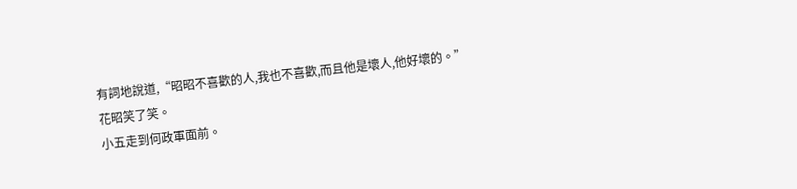有詞地說道,“昭昭不喜歡的人,我也不喜歡,而且他是壞人,他好壞的。”
花昭笑了笑。
小五走到何政軍面前。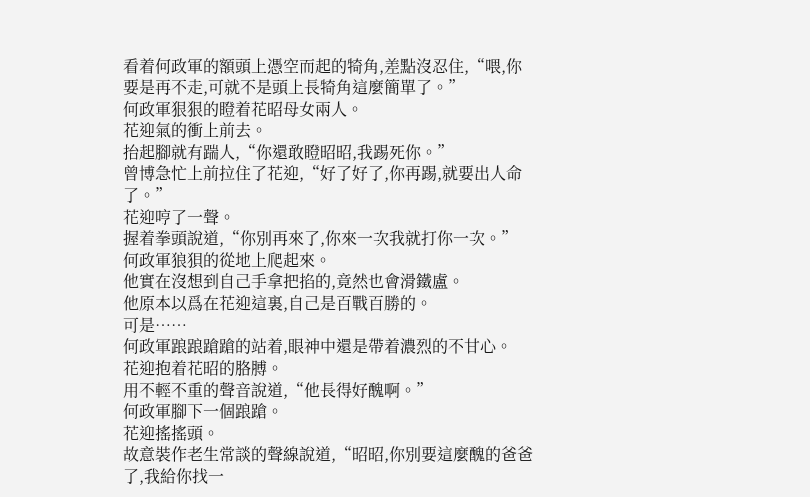看着何政軍的額頭上憑空而起的犄角,差點沒忍住,“喂,你要是再不走,可就不是頭上長犄角這麼簡單了。”
何政軍狠狠的瞪着花昭母女兩人。
花迎氣的衝上前去。
抬起腳就有踹人,“你還敢瞪昭昭,我踢死你。”
曾博急忙上前拉住了花迎,“好了好了,你再踢,就要出人命了。”
花迎哼了一聲。
握着拳頭說道,“你別再來了,你來一次我就打你一次。”
何政軍狼狽的從地上爬起來。
他實在沒想到自己手拿把掐的,竟然也會滑鐵盧。
他原本以爲在花迎這裏,自己是百戰百勝的。
可是……
何政軍踉踉蹌蹌的站着,眼神中還是帶着濃烈的不甘心。
花迎抱着花昭的胳膊。
用不輕不重的聲音說道,“他長得好醜啊。”
何政軍腳下一個踉蹌。
花迎搖搖頭。
故意裝作老生常談的聲線說道,“昭昭,你別要這麼醜的爸爸了,我給你找一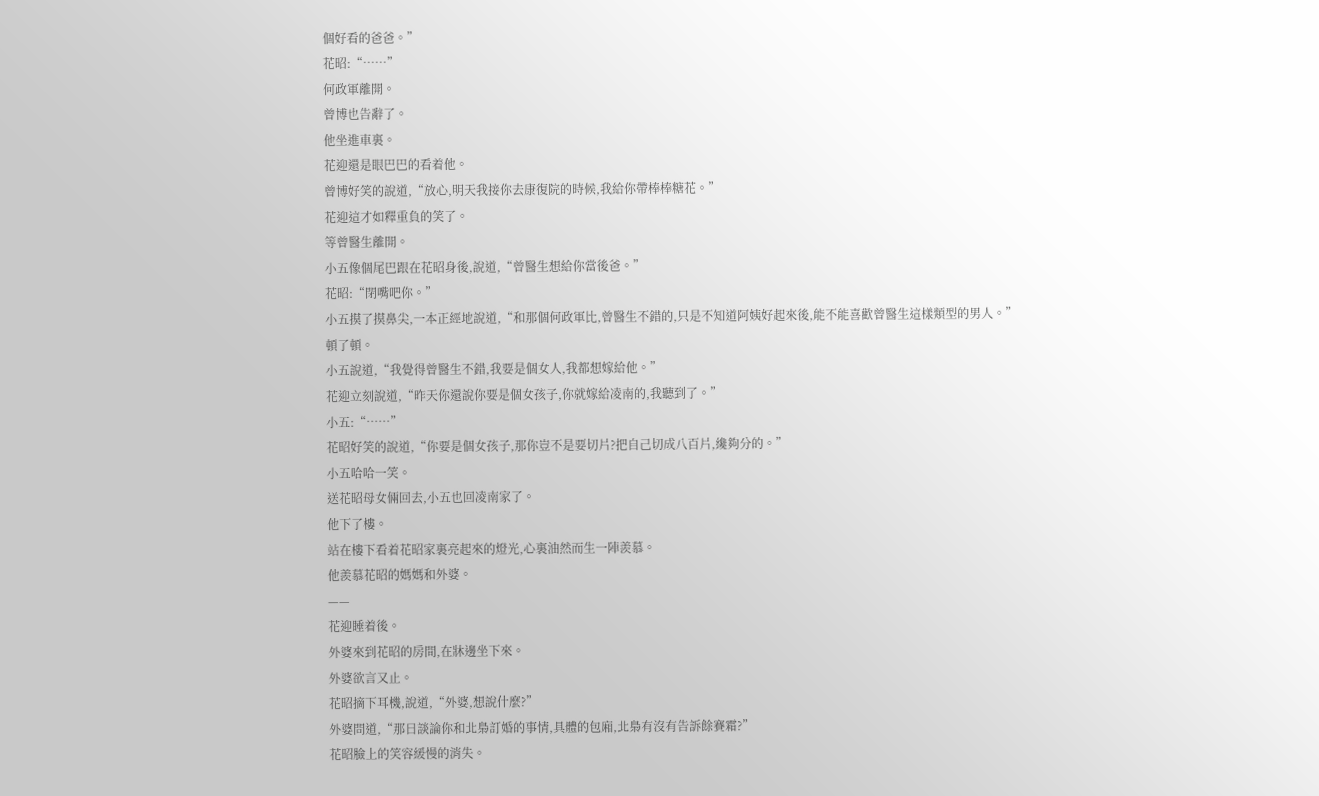個好看的爸爸。”
花昭:“……”
何政軍離開。
曾博也告辭了。
他坐進車裏。
花迎還是眼巴巴的看着他。
曾博好笑的說道,“放心,明天我接你去康復院的時候,我給你帶棒棒糖花。”
花迎這才如釋重負的笑了。
等曾醫生離開。
小五像個尾巴跟在花昭身後,說道,“曾醫生想給你當後爸。”
花昭:“閉嘴吧你。”
小五摸了摸鼻尖,一本正經地說道,“和那個何政軍比,曾醫生不錯的,只是不知道阿姨好起來後,能不能喜歡曾醫生這樣類型的男人。”
頓了頓。
小五說道,“我覺得曾醫生不錯,我要是個女人,我都想嫁給他。”
花迎立刻說道,“昨天你還說你要是個女孩子,你就嫁給凌南的,我聽到了。”
小五:“……”
花昭好笑的說道,“你要是個女孩子,那你豈不是要切片?把自己切成八百片,纔夠分的。”
小五哈哈一笑。
送花昭母女倆回去,小五也回凌南家了。
他下了樓。
站在樓下看着花昭家裏亮起來的燈光,心裏油然而生一陣羨慕。
他羨慕花昭的媽媽和外婆。
——
花迎睡着後。
外婆來到花昭的房間,在牀邊坐下來。
外婆欲言又止。
花昭摘下耳機,說道,“外婆,想說什麼?”
外婆問道,“那日談論你和北梟訂婚的事情,具體的包廂,北梟有沒有告訴餘賽霜?”
花昭臉上的笑容緩慢的消失。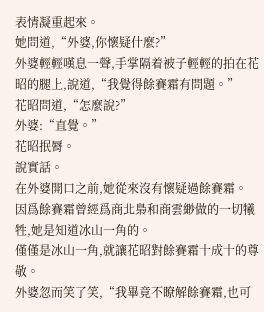表情凝重起來。
她問道,“外婆,你懷疑什麼?”
外婆輕輕嘆息一聲,手掌隔着被子輕輕的拍在花昭的腿上,說道,“我覺得餘賽霜有問題。”
花昭問道,“怎麼說?”
外婆:“直覺。”
花昭抿脣。
說實話。
在外婆開口之前,她從來沒有懷疑過餘賽霜。
因爲餘賽霜曾經爲商北梟和商雲緲做的一切犧牲,她是知道冰山一角的。
僅僅是冰山一角,就讓花昭對餘賽霜十成十的尊敬。
外婆忽而笑了笑,“我畢竟不瞭解餘賽霜,也可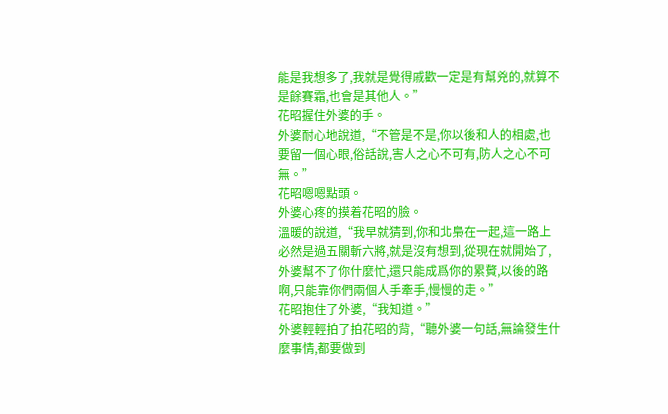能是我想多了,我就是覺得戚歡一定是有幫兇的,就算不是餘賽霜,也會是其他人。”
花昭握住外婆的手。
外婆耐心地說道,“不管是不是,你以後和人的相處,也要留一個心眼,俗話說,害人之心不可有,防人之心不可無。”
花昭嗯嗯點頭。
外婆心疼的摸着花昭的臉。
溫暖的說道,“我早就猜到,你和北梟在一起,這一路上必然是過五關斬六將,就是沒有想到,從現在就開始了,外婆幫不了你什麼忙,還只能成爲你的累贅,以後的路啊,只能靠你們兩個人手牽手,慢慢的走。”
花昭抱住了外婆,“我知道。”
外婆輕輕拍了拍花昭的背,“聽外婆一句話,無論發生什麼事情,都要做到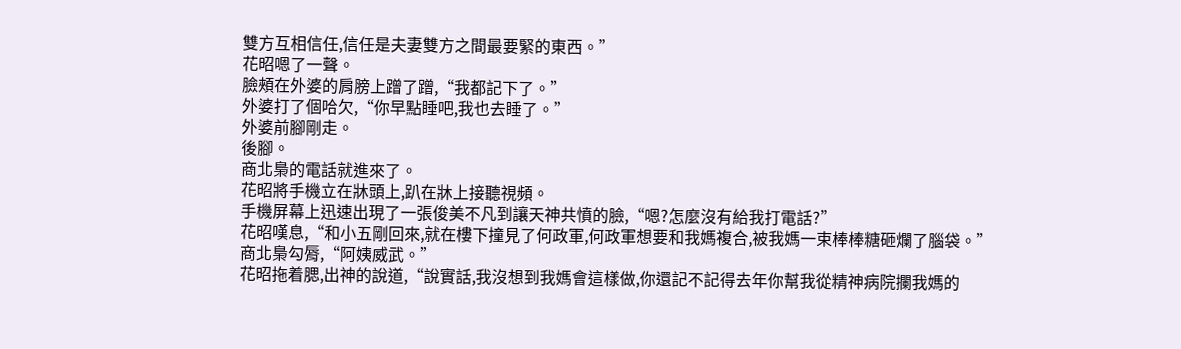雙方互相信任,信任是夫妻雙方之間最要緊的東西。”
花昭嗯了一聲。
臉頰在外婆的肩膀上蹭了蹭,“我都記下了。”
外婆打了個哈欠,“你早點睡吧,我也去睡了。”
外婆前腳剛走。
後腳。
商北梟的電話就進來了。
花昭將手機立在牀頭上,趴在牀上接聽視頻。
手機屏幕上迅速出現了一張俊美不凡到讓天神共憤的臉,“嗯?怎麼沒有給我打電話?”
花昭嘆息,“和小五剛回來,就在樓下撞見了何政軍,何政軍想要和我媽複合,被我媽一束棒棒糖砸爛了腦袋。”
商北梟勾脣,“阿姨威武。”
花昭拖着腮,出神的說道,“說實話,我沒想到我媽會這樣做,你還記不記得去年你幫我從精神病院攔我媽的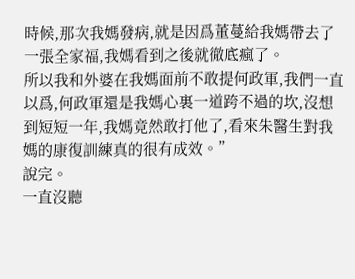時候,那次我媽發病,就是因爲董蔓給我媽帶去了一張全家福,我媽看到之後就徹底瘋了。
所以我和外婆在我媽面前不敢提何政軍,我們一直以爲,何政軍還是我媽心裏一道跨不過的坎,沒想到短短一年,我媽竟然敢打他了,看來朱醫生對我媽的康復訓練真的很有成效。”
說完。
一直沒聽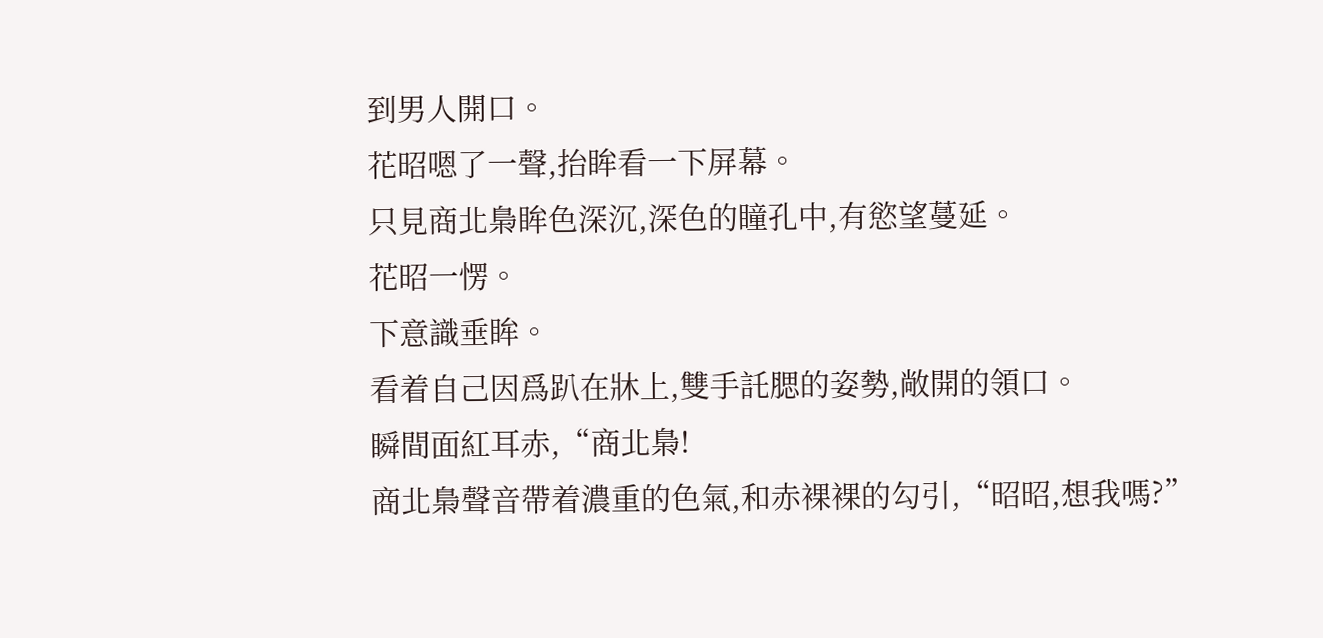到男人開口。
花昭嗯了一聲,抬眸看一下屏幕。
只見商北梟眸色深沉,深色的瞳孔中,有慾望蔓延。
花昭一愣。
下意識垂眸。
看着自己因爲趴在牀上,雙手託腮的姿勢,敞開的領口。
瞬間面紅耳赤,“商北梟!
商北梟聲音帶着濃重的色氣,和赤裸裸的勾引,“昭昭,想我嗎?”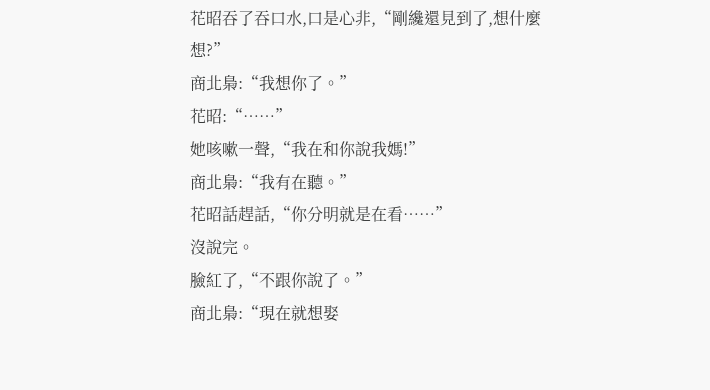花昭吞了吞口水,口是心非,“剛纔還見到了,想什麼想?”
商北梟:“我想你了。”
花昭:“……”
她咳嗽一聲,“我在和你說我媽!”
商北梟:“我有在聽。”
花昭話趕話,“你分明就是在看……”
沒說完。
臉紅了,“不跟你說了。”
商北梟:“現在就想娶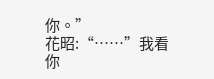你。”
花昭:“……”我看你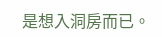是想入洞房而已。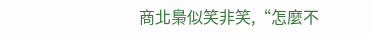商北梟似笑非笑,“怎麼不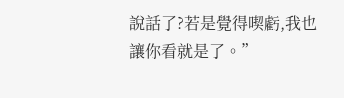說話了?若是覺得喫虧,我也讓你看就是了。”